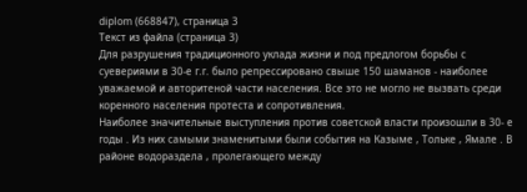diplom (668847), страница 3
Текст из файла (страница 3)
Для разрушения традиционного уклада жизни и под предлогом борьбы с суевериями в 30-е г.г. было репрессировано свыше 150 шаманов - наиболее уважаемой и авторитеной части населения. Все это не могло не вызвать среди коренного населения протеста и сопротивления.
Наиболее значительные выступления против советской власти произошли в 30- е годы . Из них самыми знаменитыми были события на Казыме , Тольке , Ямале . В районе водораздела , пролегающего между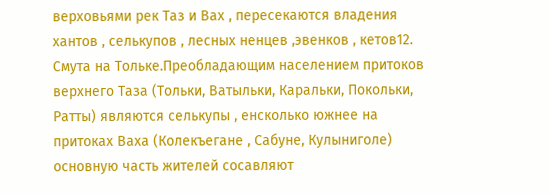верховьями рек Таз и Вах , пересекаются владения хантов , селькупов , лесных ненцев ,эвенков , кетов12. Смута на Тольке.Преобладающим населением притоков верхнего Таза (Тольки, Ватыльки, Каральки, Покольки, Ратты) являются селькупы , енсколько южнее на притоках Ваха (Колекъегане , Сабуне, Кулыниголе) основную часть жителей сосавляют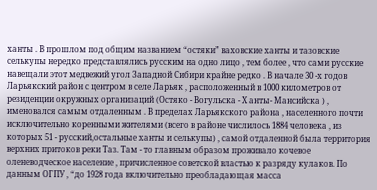ханты . В прошлом под общим названием “остяки” ваховские ханты и тазовские селькупы нередко представлялись русским на одно лицо , тем более , что сами русские навещали этот медвежий угол Западной Сибири крайне редко . В начале 30 -х годов Ларьякский район с центром в селе Ларьяк , расположенный в 1000 километров от резиденции окружных организаций (Остяко - Вогульска - Х анты- Мансийска ) , именовался самым отдаленным . В пределах Ларьякского района , населенного почти исключительно коренными жителями (всего в районе числилось 1884 человека , из которых 51 - русский,остальные ханты и селькупы) , самой отдаленной была территория верхних притоков реки Таз. Там - то главным образом проживало кочевое оленеводческое население , причисленное советской властью к разряду кулаков. По данным ОГПУ , “до 1928 года включительно преобладающая масса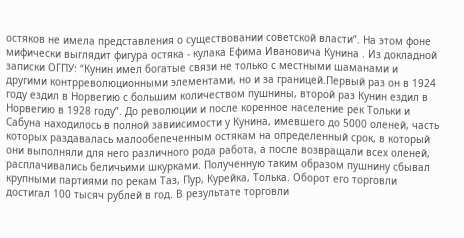остяков не имела представления о существовании советской власти”. На этом фоне мифически выглядит фигура остяка - кулака Ефима Ивановича Кунина . Из докладной записки ОГПУ: “Кунин имел богатые связи не только с местными шаманами и другими контрреволюционными элементами, но и за границей.Первый раз он в 1924 году ездил в Норвегию с большим количеством пушнины, второй раз Кунин ездил в Норвегию в 1928 году”. До революции и после коренное население рек Тольки и Сабуна находилось в полной завиисимости у Кунина, имевшего до 5000 оленей, часть которых раздавалась малообепеченным остякам на определенный срок, в который они выполняли для него различного рода работа, а после возвращали всех оленей, расплачивались беличьими шкурками. Полученную таким образом пушнину сбывал крупными партиями по рекам Таз, Пур, Курейка, Толька. Оборот его торговли достигал 100 тысяч рублей в год. В результате торговли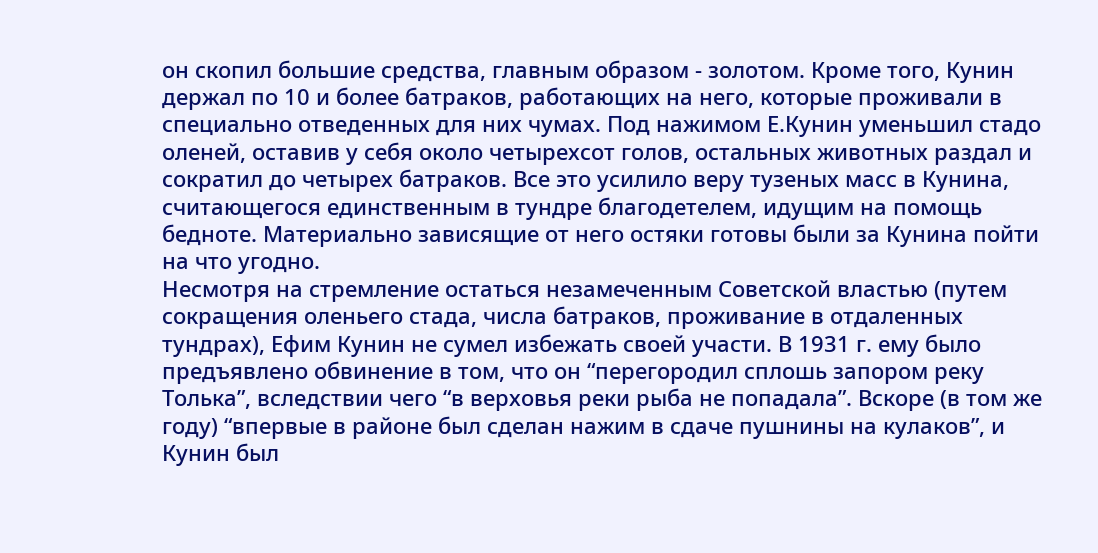он скопил большие средства, главным образом - золотом. Кроме того, Кунин держал по 10 и более батраков, работающих на него, которые проживали в специально отведенных для них чумах. Под нажимом Е.Кунин уменьшил стадо оленей, оставив у себя около четырехсот голов, остальных животных раздал и сократил до четырех батраков. Все это усилило веру тузеных масс в Кунина, считающегося единственным в тундре благодетелем, идущим на помощь бедноте. Материально зависящие от него остяки готовы были за Кунина пойти на что угодно.
Несмотря на стремление остаться незамеченным Советской властью (путем сокращения оленьего стада, числа батраков, проживание в отдаленных тундрах), Ефим Кунин не сумел избежать своей участи. В 1931 г. ему было предъявлено обвинение в том, что он “перегородил сплошь запором реку Толька”, вследствии чего “в верховья реки рыба не попадала”. Вскоре (в том же году) “впервые в районе был сделан нажим в сдаче пушнины на кулаков”, и Кунин был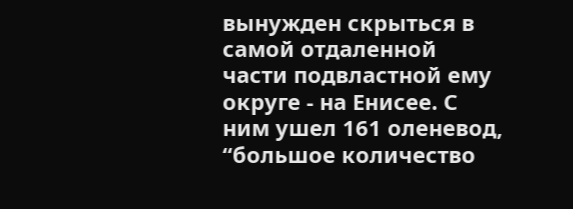вынужден скрыться в самой отдаленной части подвластной ему округе - на Енисее. С ним ушел 161 оленевод, “большое количество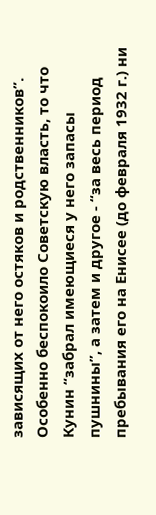зависящих от него остяков и родственников”. Особенно беспокоило Советскую власть, то что Кунин “забрал имеющиеся у него запасы пушнины”, а затем и другое - “за весь период пребывания его на Енисее (до февраля 1932 г.) ни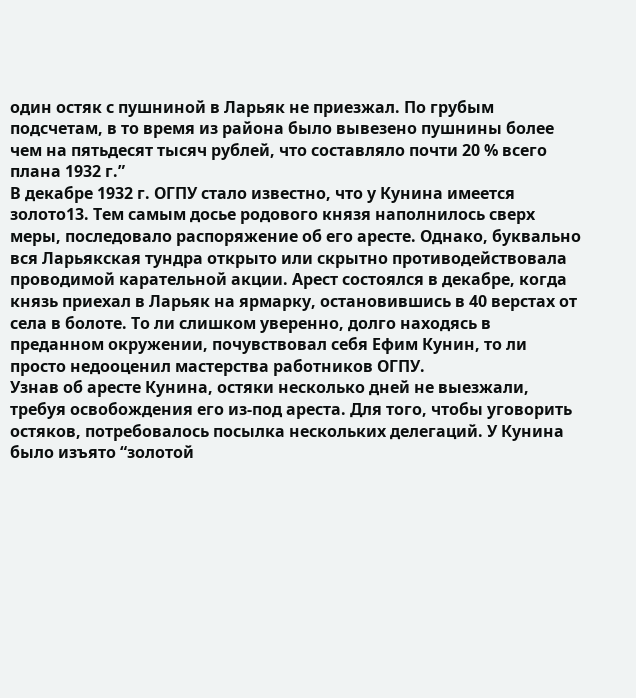один остяк с пушниной в Ларьяк не приезжал. По грубым подсчетам, в то время из района было вывезено пушнины более чем на пятьдесят тысяч рублей, что составляло почти 20 % всего плана 1932 г.”
В декабре 1932 г. ОГПУ стало известно, что у Кунина имеется золото13. Тем самым досье родового князя наполнилось сверх меры, последовало распоряжение об его аресте. Однако, буквально вся Ларьякская тундра открыто или скрытно противодействовала проводимой карательной акции. Арест состоялся в декабре, когда князь приехал в Ларьяк на ярмарку, остановившись в 40 верстах от села в болоте. То ли слишком уверенно, долго находясь в преданном окружении, почувствовал себя Ефим Кунин, то ли просто недооценил мастерства работников ОГПУ.
Узнав об аресте Кунина, остяки несколько дней не выезжали, требуя освобождения его из-под ареста. Для того, чтобы уговорить остяков, потребовалось посылка нескольких делегаций. У Кунина было изъято “золотой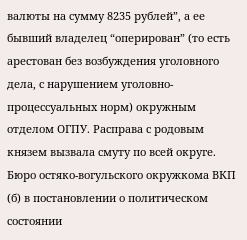валюты на сумму 8235 рублей”, а ее бывший владелец “оперирован” (то есть арестован без возбуждения уголовного дела, с нарушением уголовно-процессуальных норм) окружным отделом ОГПУ. Расправа с родовым князем вызвала смуту по всей округе. Бюро остяко-вогульского окружкома ВКП (б) в постановлении о политическом состоянии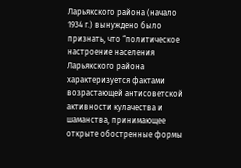Ларьякского района (начало 1934 г.) вынуждено было признать, что “политическое настроение населения Ларьякского района характеризуется фактами возрастающей антисоветской активности кулачества и шаманства, принимающее открыте обостренные формы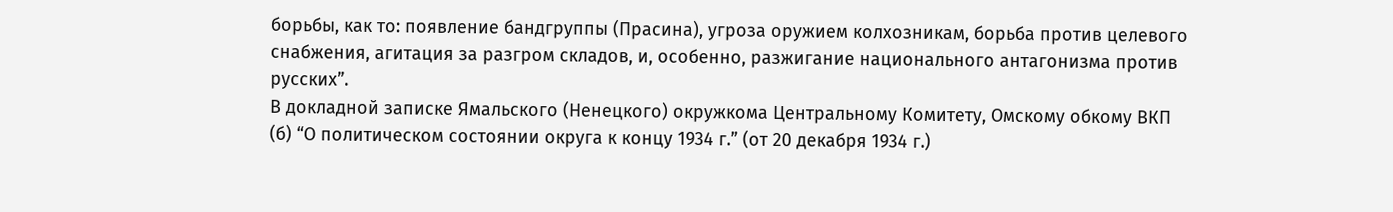борьбы, как то: появление бандгруппы (Прасина), угроза оружием колхозникам, борьба против целевого снабжения, агитация за разгром складов, и, особенно, разжигание национального антагонизма против русских”.
В докладной записке Ямальского (Ненецкого) окружкома Центральному Комитету, Омскому обкому ВКП (б) “О политическом состоянии округа к концу 1934 г.” (от 20 декабря 1934 г.)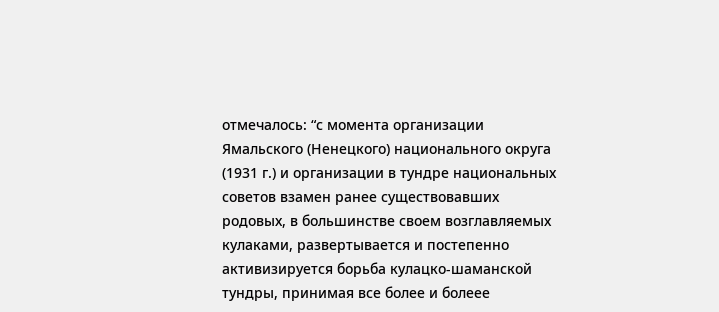отмечалось: “с момента организации Ямальского (Ненецкого) национального округа (1931 г.) и организации в тундре национальных советов взамен ранее существовавших родовых, в большинстве своем возглавляемых кулаками, развертывается и постепенно активизируется борьба кулацко-шаманской тундры, принимая все более и болеее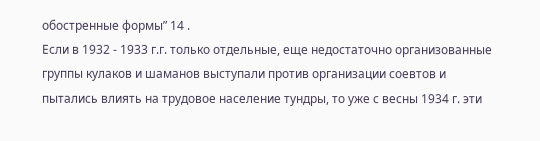обостренные формы” 14 .
Если в 1932 - 1933 г.г. только отдельные, еще недостаточно организованные группы кулаков и шаманов выступали против организации соевтов и пытались влиять на трудовое население тундры, то уже с весны 1934 г. эти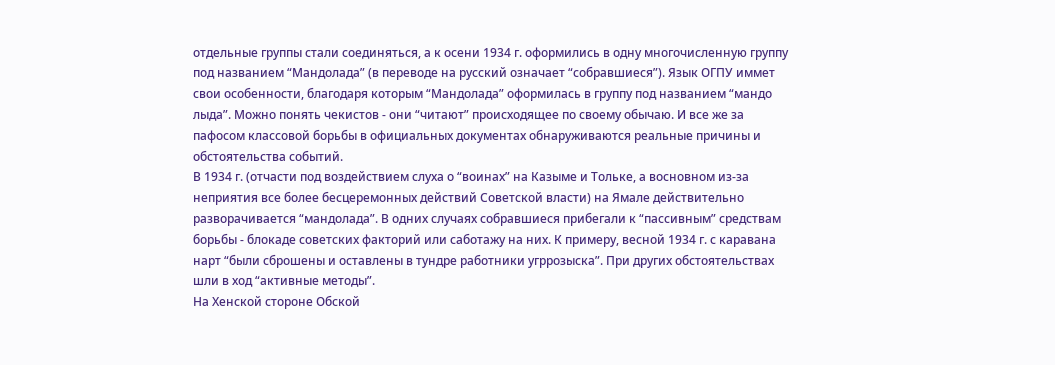отдельные группы стали соединяться, а к осени 1934 г. оформились в одну многочисленную группу под названием “Мандолада” (в переводе на русский означает “собравшиеся”). Язык ОГПУ иммет свои особенности, благодаря которым “Мандолада” оформилась в группу под названием “мандо лыда”. Можно понять чекистов - они “читают” происходящее по своему обычаю. И все же за пафосом классовой борьбы в официальных документах обнаруживаются реальные причины и обстоятельства событий.
В 1934 г. (отчасти под воздействием слуха о “воинах” на Казыме и Тольке, а восновном из-за неприятия все более бесцеремонных действий Советской власти) на Ямале действительно разворачивается “мандолада”. В одних случаях собравшиеся прибегали к “пассивным” средствам борьбы - блокаде советских факторий или саботажу на них. К примеру, весной 1934 г. с каравана нарт “были сброшены и оставлены в тундре работники угррозыска”. При других обстоятельствах шли в ход “активные методы”.
На Хенской стороне Обской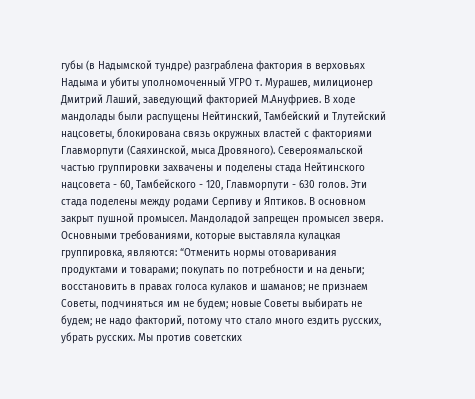губы (в Надымской тундре) разграблена фактория в верховьях Надыма и убиты уполномоченный УГРО т. Мурашев, милиционер Дмитрий Лаший, заведующий факторией М.Ануфриев. В ходе мандолады были распущены Нейтинский, Тамбейский и Тлутейский нацсоветы, блокирована связь окружных властей с факториями Главморпути (Саяхинской, мыса Дровяного). Североямальской частью группировки захвачены и поделены стада Нейтинского нацсовета - 60, Тамбейского - 120, Главморпути - 630 голов. Эти стада поделены между родами Серпиву и Яптиков. В основном закрыт пушной промысел. Мандоладой запрещен промысел зверя. Основными требованиями, которые выставляла кулацкая группировка, являются: “Отменить нормы отоваривания продуктами и товарами; покупать по потребности и на деньги; восстановить в правах голоса кулаков и шаманов; не признаем Советы, подчиняться им не будем; новые Советы выбирать не будем; не надо факторий, потому что стало много ездить русских, убрать русских. Мы против советских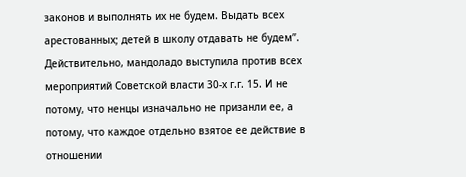законов и выполнять их не будем. Выдать всех арестованных; детей в школу отдавать не будем”.
Действительно, мандоладо выступила против всех мероприятий Советской власти 30-х г.г. 15. И не потому, что ненцы изначально не призанли ее, а потому, что каждое отдельно взятое ее действие в отношении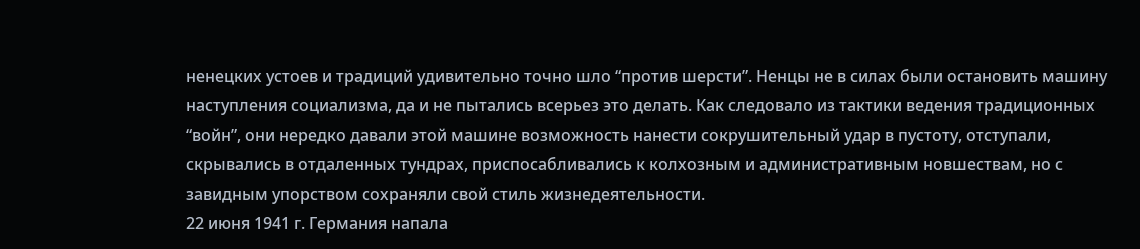ненецких устоев и традиций удивительно точно шло “против шерсти”. Ненцы не в силах были остановить машину наступления социализма, да и не пытались всерьез это делать. Как следовало из тактики ведения традиционных “войн”, они нередко давали этой машине возможность нанести сокрушительный удар в пустоту, отступали, скрывались в отдаленных тундрах, приспосабливались к колхозным и административным новшествам, но с завидным упорством сохраняли свой стиль жизнедеятельности.
22 июня 1941 г. Германия напала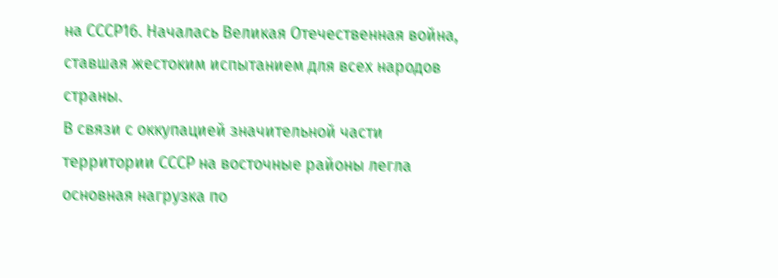на СССР16. Началась Великая Отечественная война, ставшая жестоким испытанием для всех народов страны.
В связи с оккупацией значительной части территории СССР на восточные районы легла основная нагрузка по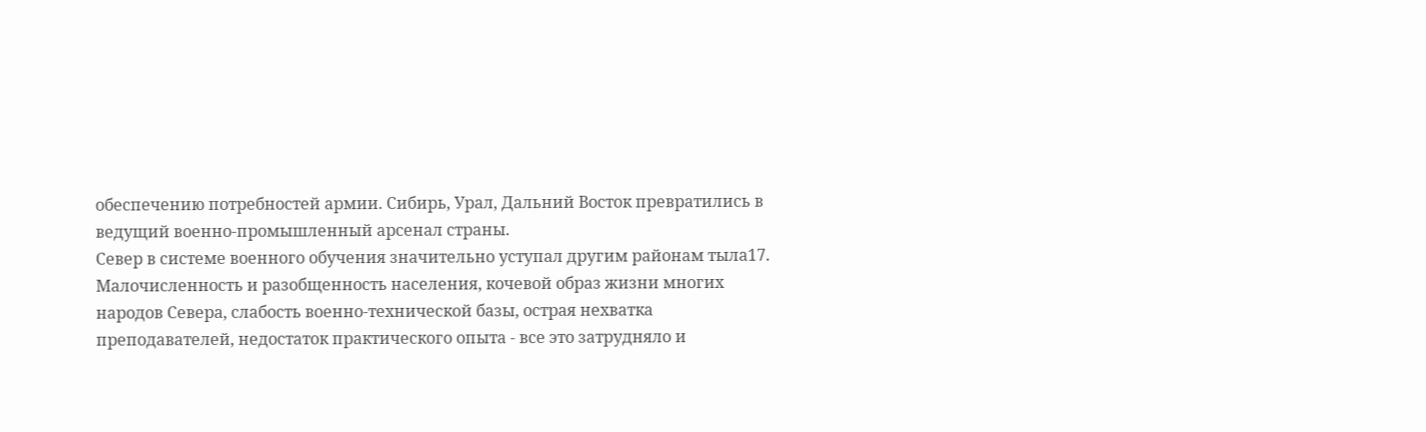обеспечению потребностей армии. Сибирь, Урал, Дальний Восток превратились в ведущий военно-промышленный арсенал страны.
Север в системе военного обучения значительно уступал другим районам тыла17. Малочисленность и разобщенность населения, кочевой образ жизни многих народов Севера, слабость военно-технической базы, острая нехватка преподавателей, недостаток практического опыта - все это затрудняло и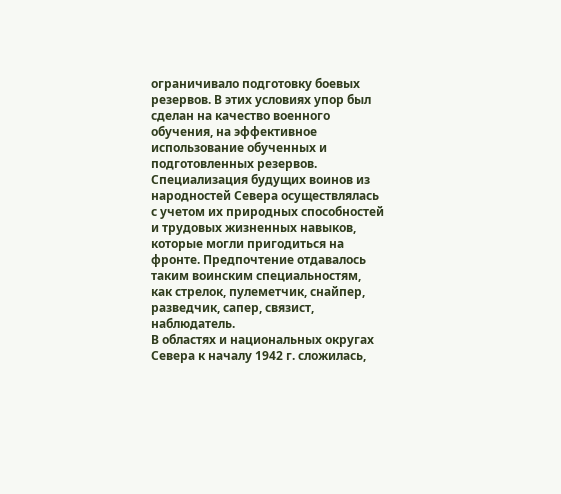ограничивало подготовку боевых резервов. В этих условиях упор был сделан на качество военного обучения, на эффективное использование обученных и подготовленных резервов. Специализация будущих воинов из народностей Севера осуществлялась с учетом их природных способностей и трудовых жизненных навыков, которые могли пригодиться на фронте. Предпочтение отдавалось таким воинским специальностям, как стрелок, пулеметчик, снайпер, разведчик, сапер, связист, наблюдатель.
В областях и национальных округах Севера к началу 1942 г. сложилась,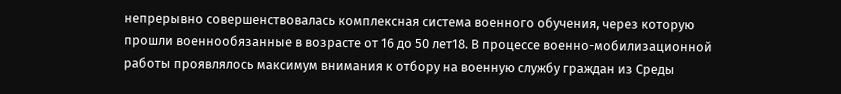непрерывно совершенствовалась комплексная система военного обучения, через которую прошли военнообязанные в возрасте от 16 до 50 лет18. В процессе военно-мобилизационной работы проявлялось максимум внимания к отбору на военную службу граждан из Среды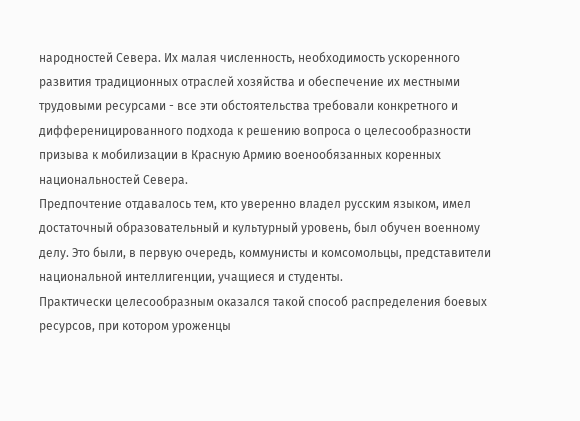народностей Севера. Их малая численность, необходимость ускоренного развития традиционных отраслей хозяйства и обеспечение их местными трудовыми ресурсами - все эти обстоятельства требовали конкретного и дифференицированного подхода к решению вопроса о целесообразности призыва к мобилизации в Красную Армию военообязанных коренных национальностей Севера.
Предпочтение отдавалось тем, кто уверенно владел русским языком, имел достаточный образовательный и культурный уровень, был обучен военному делу. Это были, в первую очередь, коммунисты и комсомольцы, представители национальной интеллигенции, учащиеся и студенты.
Практически целесообразным оказался такой способ распределения боевых ресурсов, при котором уроженцы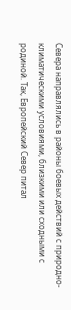Севера направлялись в районы боевых действий с природно-климатическими условиями, близкими или сходными с родиной. Так, Европейский Север питал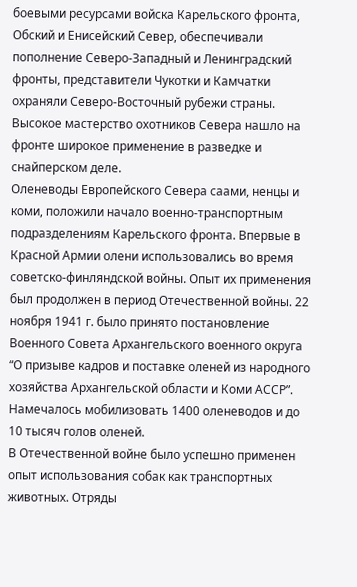боевыми ресурсами войска Карельского фронта, Обский и Енисейский Север, обеспечивали пополнение Северо-Западный и Ленинградский фронты, представители Чукотки и Камчатки охраняли Северо-Восточный рубежи страны. Высокое мастерство охотников Севера нашло на фронте широкое применение в разведке и снайперском деле.
Оленеводы Европейского Севера саами, ненцы и коми, положили начало военно-транспортным подразделениям Карельского фронта. Впервые в Красной Армии олени использовались во время советско-финляндской войны. Опыт их применения был продолжен в период Отечественной войны. 22 ноября 1941 г. было принято постановление Военного Совета Архангельского военного округа “О призыве кадров и поставке оленей из народного хозяйства Архангельской области и Коми АССР”. Намечалось мобилизовать 1400 оленеводов и до 10 тысяч голов оленей.
В Отечественной войне было успешно применен опыт использования собак как транспортных животных. Отряды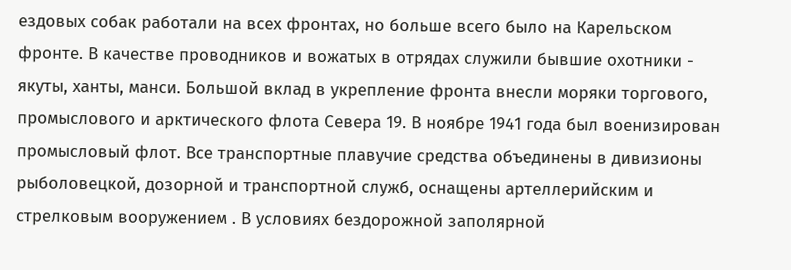ездовых собак работали на всех фронтах, но больше всего было на Карельском фронте. В качестве проводников и вожатых в отрядах служили бывшие охотники - якуты, ханты, манси. Большой вклад в укрепление фронта внесли моряки торгового, промыслового и арктического флота Севера 19. В ноябре 1941 года был военизирован промысловый флот. Все транспортные плавучие средства объединены в дивизионы рыболовецкой, дозорной и транспортной служб, оснащены артеллерийским и стрелковым вооружением . В условиях бездорожной заполярной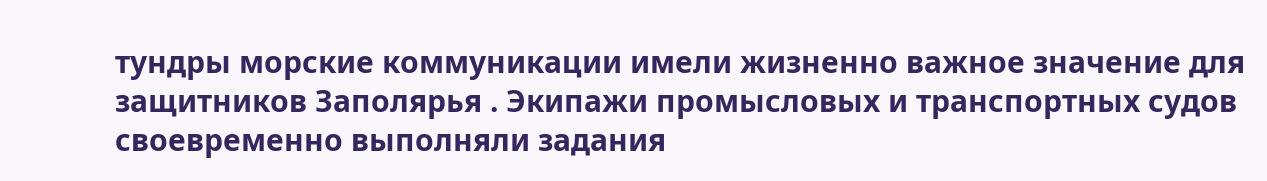тундры морские коммуникации имели жизненно важное значение для защитников Заполярья . Экипажи промысловых и транспортных судов своевременно выполняли задания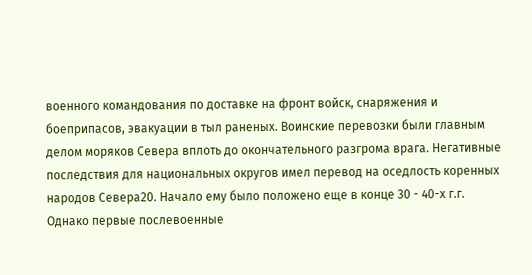военного командования по доставке на фронт войск, снаряжения и боеприпасов, эвакуации в тыл раненых. Воинские перевозки были главным делом моряков Севера вплоть до окончательного разгрома врага. Негативные последствия для национальных округов имел перевод на оседлость коренных народов Севера20. Начало ему было положено еще в конце 30 - 40-х г.г. Однако первые послевоенные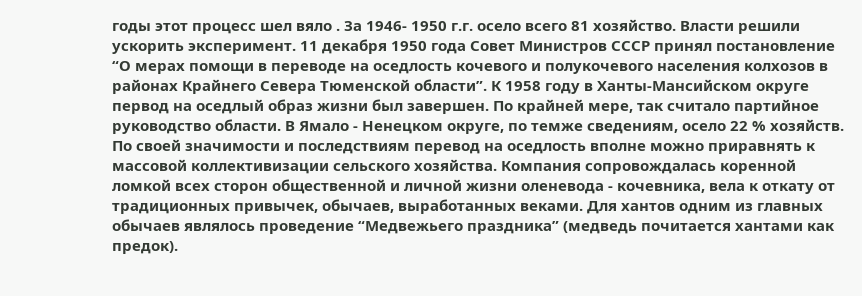годы этот процесс шел вяло . За 1946- 1950 г.г. осело всего 81 хозяйство. Власти решили ускорить эксперимент. 11 декабря 1950 года Совет Министров СССР принял постановление “О мерах помощи в переводе на оседлость кочевого и полукочевого населения колхозов в районах Крайнего Севера Тюменской области”. К 1958 году в Ханты-Мансийском округе первод на оседлый образ жизни был завершен. По крайней мере, так считало партийное руководство области. В Ямало - Ненецком округе, по темже сведениям, осело 22 % хозяйств. По своей значимости и последствиям перевод на оседлость вполне можно приравнять к массовой коллективизации сельского хозяйства. Компания сопровождалась коренной ломкой всех сторон общественной и личной жизни оленевода - кочевника, вела к откату от традиционных привычек, обычаев, выработанных веками. Для хантов одним из главных обычаев являлось проведение “Медвежьего праздника” (медведь почитается хантами как предок).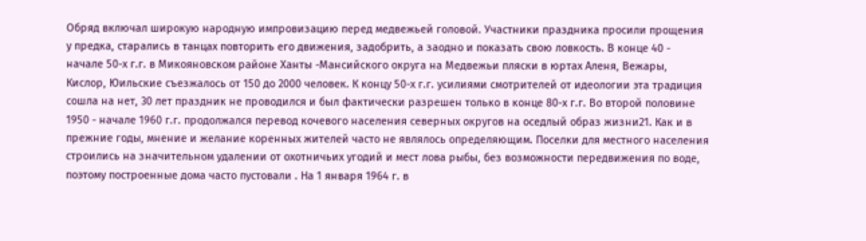Обряд включал широкую народную импровизацию перед медвежьей головой. Участники праздника просили прощения у предка, старались в танцах повторить его движения, задобрить, а заодно и показать свою ловкость. В конце 40 - начале 50-х г.г. в Микояновском районе Ханты -Мансийского округа на Медвежьи пляски в юртах Аленя, Вежары, Кислор, Юильские съезжалось от 150 до 2000 человек. К концу 50-х г.г. усилиями смотрителей от идеологии эта традиция сошла на нет, 30 лет праздник не проводился и был фактически разрешен только в конце 80-х г.г. Во второй половине 1950 - начале 1960 г.г. продолжался перевод кочевого населения северных округов на оседлый образ жизни21. Как и в прежние годы, мнение и желание коренных жителей часто не являлось определяющим. Поселки для местного населения строились на значительном удалении от охотничьих угодий и мест лова рыбы, без возможности передвижения по воде, поэтому построенные дома часто пустовали . На 1 января 1964 г. в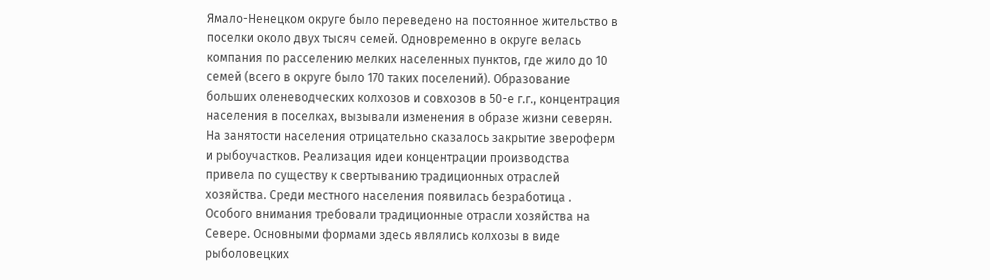Ямало-Ненецком округе было переведено на постоянное жительство в поселки около двух тысяч семей. Одновременно в округе велась компания по расселению мелких населенных пунктов, где жило до 10 семей (всего в округе было 170 таких поселений). Образование больших оленеводческих колхозов и совхозов в 50-е г.г., концентрация населения в поселках, вызывали изменения в образе жизни северян. На занятости населения отрицательно сказалось закрытие звероферм и рыбоучастков. Реализация идеи концентрации производства привела по существу к свертыванию традиционных отраслей хозяйства. Среди местного населения появилась безработица . Особого внимания требовали традиционные отрасли хозяйства на Севере. Основными формами здесь являлись колхозы в виде рыболовецких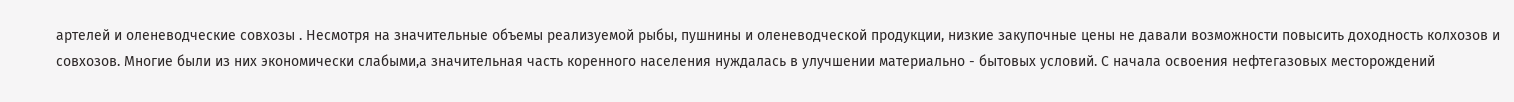артелей и оленеводческие совхозы . Несмотря на значительные объемы реализуемой рыбы, пушнины и оленеводческой продукции, низкие закупочные цены не давали возможности повысить доходность колхозов и совхозов. Многие были из них экономически слабыми,а значительная часть коренного населения нуждалась в улучшении материально - бытовых условий. С начала освоения нефтегазовых месторождений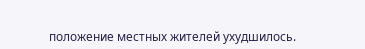положение местных жителей ухудшилось.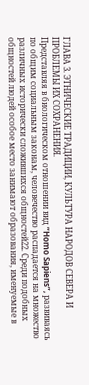ГЛАВА 3. ЭТНИЧЕСКИЕ ТРАДИЦИИ, КУЛЬТУРА НАРОДОВ СЕВЕРА И ПРОБЛЕМЫ ИХ СОХРАНЕНИЯ.
Представляя в биологическом отношении вид “Homo Sapiens”, развиваясь по общим социальным законам, человечество распадается на множество различных исторически сложившихся общностей22. Среди подобных общностей людей особое место занимают образования, именуемые в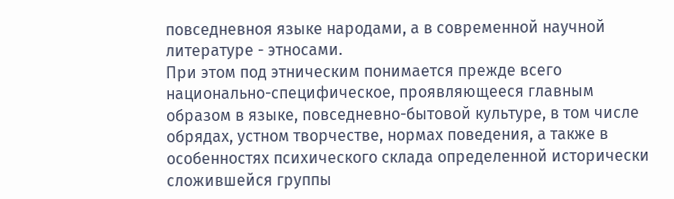повседневноя языке народами, а в современной научной литературе - этносами.
При этом под этническим понимается прежде всего национально-специфическое, проявляющееся главным образом в языке, повседневно-бытовой культуре, в том числе обрядах, устном творчестве, нормах поведения, а также в особенностях психического склада определенной исторически сложившейся группы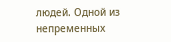людей. Одной из непременных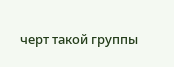черт такой группы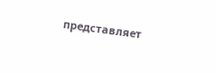представляет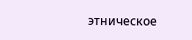этническое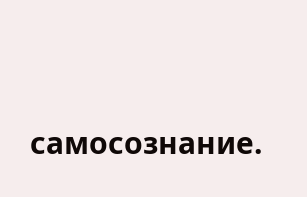самосознание.